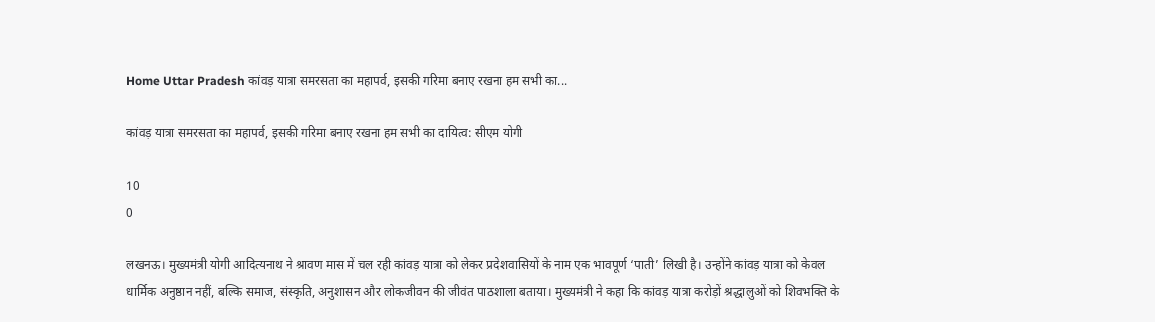Home Uttar Pradesh कांवड़ यात्रा समरसता का महापर्व, इसकी गरिमा बनाए रखना हम सभी का...

कांवड़ यात्रा समरसता का महापर्व, इसकी गरिमा बनाए रखना हम सभी का दायित्व: सीएम योगी

10
0

लखनऊ। मुख्यमंत्री योगी आदित्यनाथ ने श्रावण मास में चल रही कांवड़ यात्रा को लेकर प्रदेशवासियों के नाम एक भावपूर्ण ‘पाती’ लिखी है। उन्होंने कांवड़ यात्रा को केवल धार्मिक अनुष्ठान नहीं, बल्कि समाज, संस्कृति, अनुशासन और लोकजीवन की जीवंत पाठशाला बताया। मुख्यमंत्री ने कहा कि कांवड़ यात्रा करोड़ों श्रद्धालुओं को शिवभक्ति के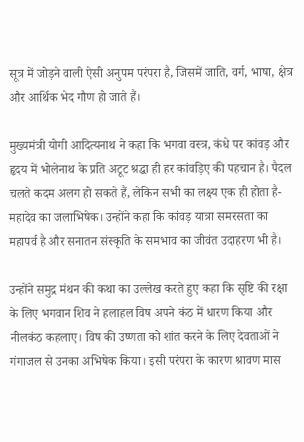सूत्र में जोड़ने वाली ऐसी अनुपम परंपरा है, जिसमें जाति, वर्ग, भाषा, क्षेत्र और आर्थिक भेद गौण हो जाते हैं।

मुख्यमंत्री योगी आदित्यनाथ ने कहा कि भगवा वस्त्र, कंधे पर कांवड़ और हृदय में भोलेनाथ के प्रति अटूट श्रद्धा ही हर कांवड़िए की पहचान है। पैदल चलते कदम अलग हो सकते हैं, लेकिन सभी का लक्ष्य एक ही होता है- महादेव का जलाभिषेक। उन्होंने कहा कि कांवड़ यात्रा समरसता का महापर्व है और सनातन संस्कृति के समभाव का जीवंत उदाहरण भी है।

उन्होंने समुद्र मंथन की कथा का उल्लेख करते हुए कहा कि सृष्टि की रक्षा के लिए भगवान शिव ने हलाहल विष अपने कंठ में धारण किया और नीलकंठ कहलाए। विष की उष्णता को शांत करने के लिए देवताओं ने गंगाजल से उनका अभिषेक किया। इसी परंपरा के कारण श्रावण मास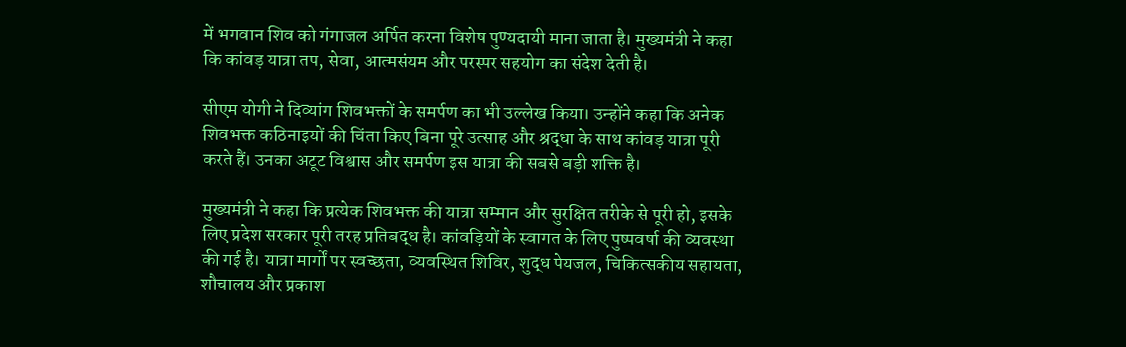में भगवान शिव को गंगाजल अर्पित करना विशेष पुण्यदायी माना जाता है। मुख्यमंत्री ने कहा कि कांवड़ यात्रा तप, सेवा, आत्मसंयम और परस्पर सहयोग का संदेश देती है।

सीएम योगी ने दिव्यांग शिवभक्तों के समर्पण का भी उल्लेख किया। उन्होंने कहा कि अनेक शिवभक्त कठिनाइयों की चिंता किए बिना पूरे उत्साह और श्रद्धा के साथ कांवड़ यात्रा पूरी करते हैं। उनका अटूट विश्वास और समर्पण इस यात्रा की सबसे बड़ी शक्ति है।

मुख्यमंत्री ने कहा कि प्रत्येक शिवभक्त की यात्रा सम्मान और सुरक्षित तरीके से पूरी हो, इसके लिए प्रदेश सरकार पूरी तरह प्रतिबद्ध है। कांवड़ियों के स्वागत के लिए पुष्पवर्षा की व्यवस्था की गई है। यात्रा मार्गों पर स्वच्छता, व्यवस्थित शिविर, शुद्ध पेयजल, चिकित्सकीय सहायता, शौचालय और प्रकाश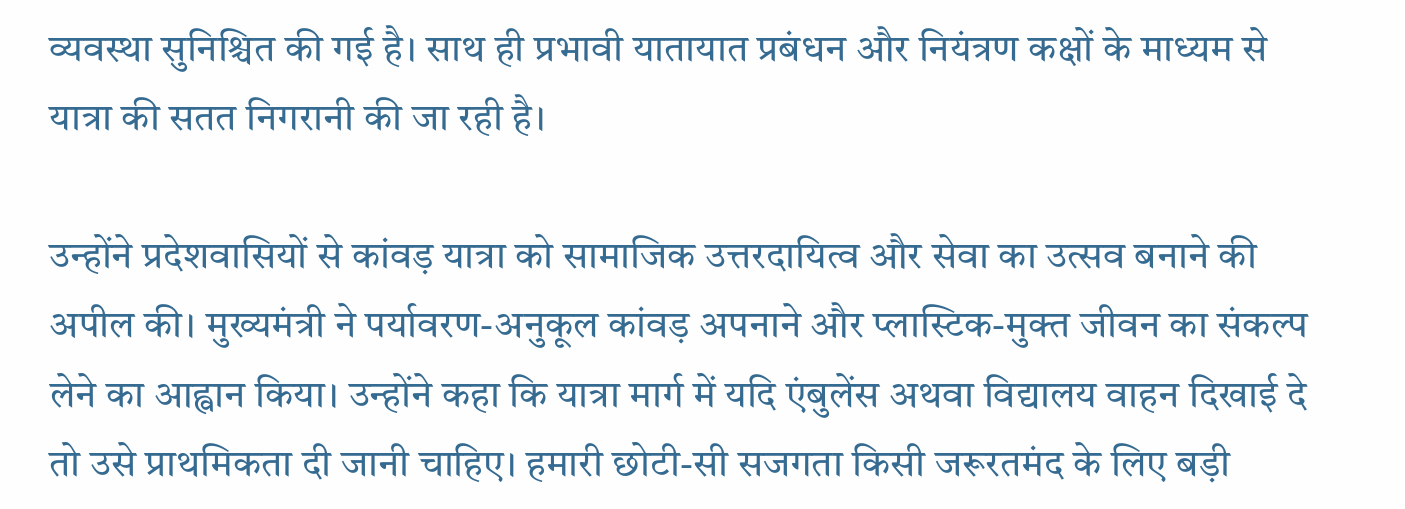व्यवस्था सुनिश्चित की गई है। साथ ही प्रभावी यातायात प्रबंधन और नियंत्रण कक्षों के माध्यम से यात्रा की सतत निगरानी की जा रही है।

उन्होंने प्रदेशवासियों से कांवड़ यात्रा को सामाजिक उत्तरदायित्व और सेवा का उत्सव बनाने की अपील की। मुख्यमंत्री ने पर्यावरण-अनुकूल कांवड़ अपनाने और प्लास्टिक-मुक्त जीवन का संकल्प लेने का आह्वान किया। उन्होंने कहा कि यात्रा मार्ग में यदि एंबुलेंस अथवा विद्यालय वाहन दिखाई दे तो उसे प्राथमिकता दी जानी चाहिए। हमारी छोटी-सी सजगता किसी जरूरतमंद के लिए बड़ी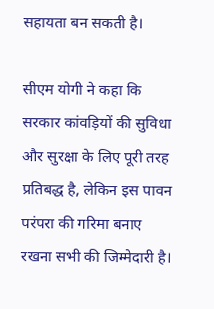सहायता बन सकती है।

सीएम योगी ने कहा कि सरकार कांवड़ियों की सुविधा और सुरक्षा के लिए पूरी तरह प्रतिबद्ध है, लेकिन इस पावन परंपरा की गरिमा बनाए रखना सभी की जिम्मेदारी है।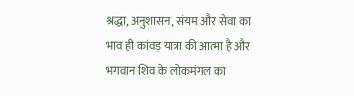श्रद्धा, अनुशासन, संयम और सेवा का भाव ही कांवड़ यात्रा की आत्मा है और भगवान शिव के लोकमंगल का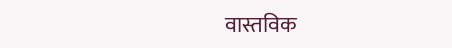वास्तविक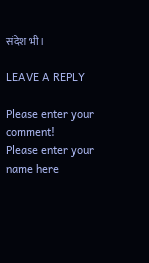संदेश भी।

LEAVE A REPLY

Please enter your comment!
Please enter your name here